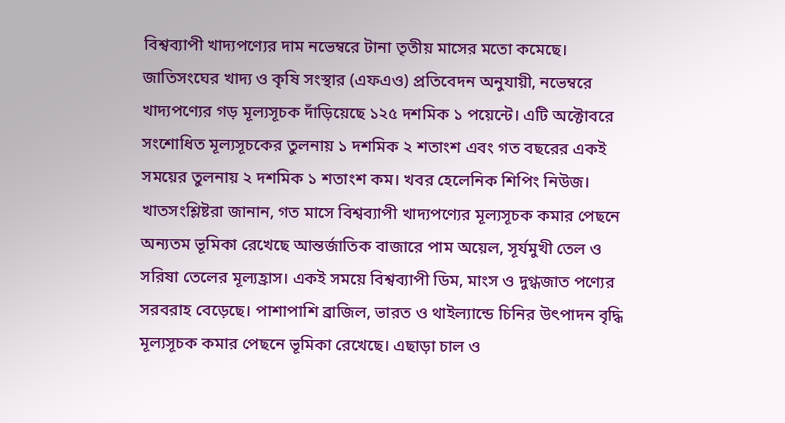বিশ্বব্যাপী খাদ্যপণ্যের দাম নভেম্বরে টানা তৃতীয় মাসের মতো কমেছে। জাতিসংঘের খাদ্য ও কৃষি সংস্থার (এফএও) প্রতিবেদন অনুযায়ী, নভেম্বরে খাদ্যপণ্যের গড় মূল্যসূচক দাঁড়িয়েছে ১২৫ দশমিক ১ পয়েন্টে। এটি অক্টোবরে সংশোধিত মূল্যসূচকের তুলনায় ১ দশমিক ২ শতাংশ এবং গত বছরের একই সময়ের তুলনায় ২ দশমিক ১ শতাংশ কম। খবর হেলেনিক শিপিং নিউজ।
খাতসংশ্লিষ্টরা জানান, গত মাসে বিশ্বব্যাপী খাদ্যপণ্যের মূল্যসূচক কমার পেছনে অন্যতম ভূমিকা রেখেছে আন্তর্জাতিক বাজারে পাম অয়েল, সূর্যমুখী তেল ও সরিষা তেলের মূল্যহ্রাস। একই সময়ে বিশ্বব্যাপী ডিম, মাংস ও দুগ্ধজাত পণ্যের সরবরাহ বেড়েছে। পাশাপাশি ব্রাজিল, ভারত ও থাইল্যান্ডে চিনির উৎপাদন বৃদ্ধি মূল্যসূচক কমার পেছনে ভূমিকা রেখেছে। এছাড়া চাল ও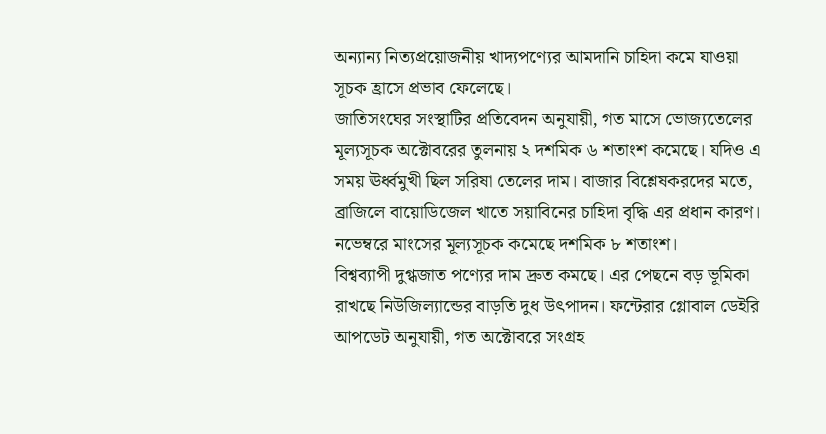অন্যান্য নিত্যপ্রয়োজনীয় খাদ্যপণ্যের আমদানি চাহিদা কমে যাওয়া সূচক হ্রাসে প্রভাব ফেলেছে।
জাতিসংঘের সংস্থাটির প্রতিবেদন অনুযায়ী, গত মাসে ভোজ্যতেলের মূল্যসূচক অক্টোবরের তুলনায় ২ দশমিক ৬ শতাংশ কমেছে। যদিও এ সময় ঊর্ধ্বমুখী ছিল সরিষা তেলের দাম। বাজার বিশ্লেষকরদের মতে, ব্রাজিলে বায়োডিজেল খাতে সয়াবিনের চাহিদা বৃদ্ধি এর প্রধান কারণ। নভেম্বরে মাংসের মূল্যসূচক কমেছে দশমিক ৮ শতাংশ।
বিশ্বব্যাপী দুগ্ধজাত পণ্যের দাম দ্রুত কমছে। এর পেছনে বড় ভূমিকা রাখছে নিউজিল্যান্ডের বাড়তি দুধ উৎপাদন। ফন্টেরার গ্লোবাল ডেইরি আপডেট অনুযায়ী, গত অক্টোবরে সংগ্রহ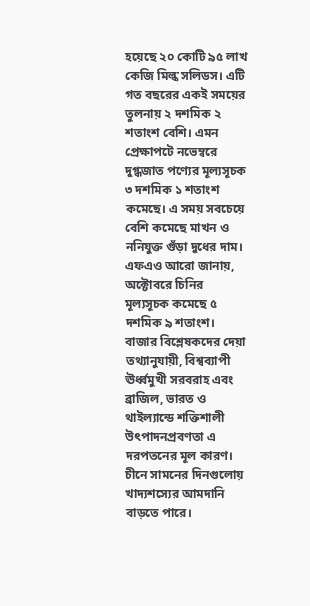হয়েছে ২০ কোটি ৯৫ লাখ কেজি মিল্ক সলিডস। এটি গত বছরের একই সময়ের তুলনায় ২ দশমিক ২ শতাংশ বেশি। এমন প্রেক্ষাপটে নভেম্বরে দুগ্ধজাত পণ্যের মূল্যসূচক ৩ দশমিক ১ শতাংশ কমেছে। এ সময় সবচেয়ে বেশি কমেছে মাখন ও ননিযুক্ত গুঁড়া দুধের দাম।
এফএও আরো জানায়, অক্টোবরে চিনির মূল্যসূচক কমেছে ৫ দশমিক ৯ শতাংশ। বাজার বিশ্লেষকদের দেয়া তথ্যানুযায়ী, বিশ্বব্যাপী ঊর্ধ্বমুখী সরবরাহ এবং ব্রাজিল, ভারত ও থাইল্যান্ডে শক্তিশালী উৎপাদনপ্রবণতা এ দরপতনের মূল কারণ।
চীনে সামনের দিনগুলোয় খাদ্যশস্যের আমদানি বাড়তে পারে।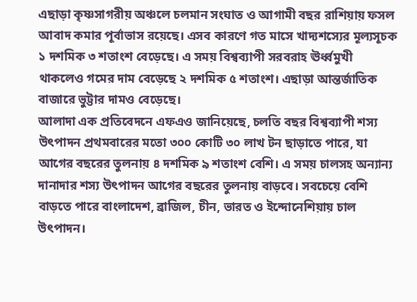এছাড়া কৃষ্ণসাগরীয় অঞ্চলে চলমান সংঘাত ও আগামী বছর রাশিয়ায় ফসল আবাদ কমার পূর্বাভাস রয়েছে। এসব কারণে গত মাসে খাদ্যশস্যের মূল্যসূচক ১ দশমিক ৩ শতাংশ বেড়েছে। এ সময় বিশ্বব্যাপী সরবরাহ ঊর্ধ্বমুখী থাকলেও গমের দাম বেড়েছে ২ দশমিক ৫ শতাংশ। এছাড়া আন্তর্জাতিক বাজারে ভুট্টার দামও বেড়েছে।
আলাদা এক প্রতিবেদনে এফএও জানিয়েছে, চলতি বছর বিশ্বব্যাপী শস্য উৎপাদন প্রথমবারের মতো ৩০০ কোটি ৩০ লাখ টন ছাড়াতে পারে, যা আগের বছরের তুলনায় ৪ দশমিক ৯ শতাংশ বেশি। এ সময় চালসহ অন্যান্য দানাদার শস্য উৎপাদন আগের বছরের তুলনায় বাড়বে। সবচেয়ে বেশি বাড়তে পারে বাংলাদেশ, ব্রাজিল, চীন, ভারত ও ইন্দোনেশিয়ায় চাল উৎপাদন।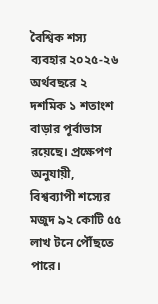বৈশ্বিক শস্য ব্যবহার ২০২৫-২৬ অর্থবছরে ২ দশমিক ১ শতাংশ বাড়ার পূর্বাভাস রয়েছে। প্রক্ষেপণ অনুযায়ী, বিশ্বব্যাপী শস্যের মজুদ ৯২ কোটি ৫৫ লাখ টনে পৌঁছতে পারে।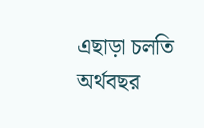এছাড়া চলতি অর্থবছর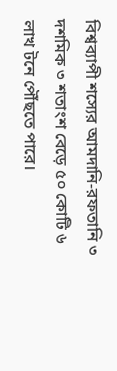বিশ্বব্যাপী শস্যের আমদানি-রফতানি ৩ দশমিক ৩ শতাংশ বেড়ে ৫০ কোটি ৬ লাখ টনে পৌঁছতে পারে।